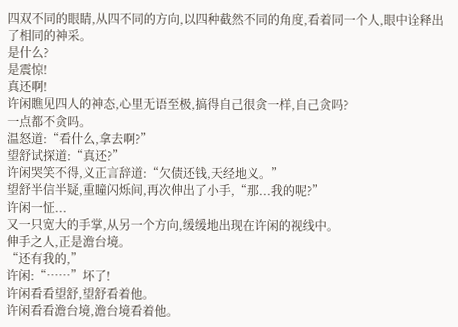四双不同的眼睛,从四不同的方向,以四种截然不同的角度,看着同一个人,眼中诠释出了相同的神采。
是什么?
是震惊!
真还啊!
许闲瞧见四人的神态,心里无语至极,搞得自己很贪一样,自己贪吗?
一点都不贪吗。
温怒道:“看什么,拿去啊?”
望舒试探道:“真还?”
许闲哭笑不得,义正言辞道:“欠债还钱,天经地义。”
望舒半信半疑,重瞳闪烁间,再次伸出了小手,“那...我的呢?”
许闲一怔...
又一只宽大的手掌,从另一个方向,缓缓地出现在许闲的视线中。
伸手之人,正是澹台境。
“还有我的,”
许闲:“……”坏了!
许闲看看望舒,望舒看着他。
许闲看看澹台境,澹台境看着他。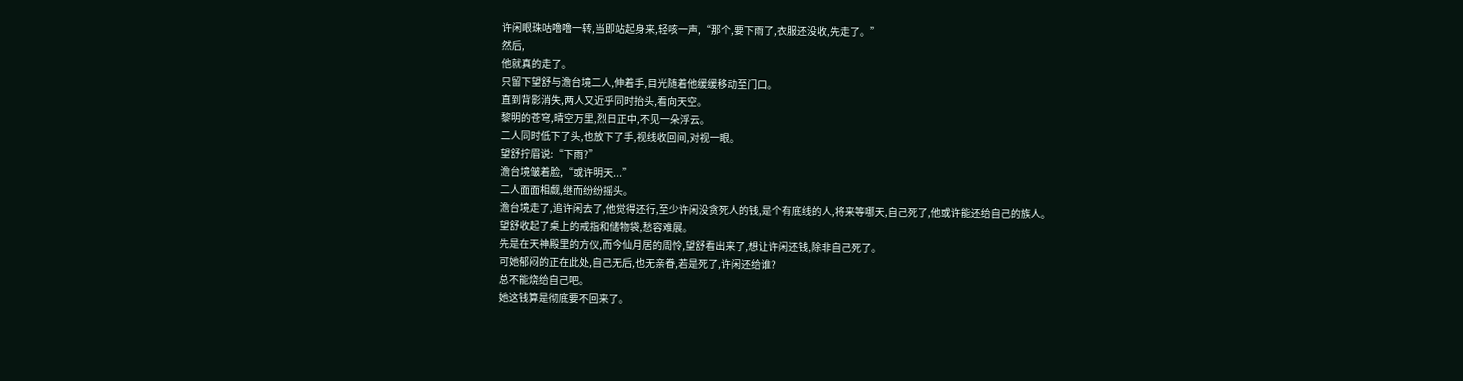许闲眼珠咕噜噜一转,当即站起身来,轻咳一声,“那个,要下雨了,衣服还没收,先走了。”
然后,
他就真的走了。
只留下望舒与澹台境二人,伸着手,目光随着他缓缓移动至门口。
直到背影消失,两人又近乎同时抬头,看向天空。
黎明的苍穹,晴空万里,烈日正中,不见一朵浮云。
二人同时低下了头,也放下了手,视线收回间,对视一眼。
望舒拧眉说:“下雨?”
澹台境皱着脸,“或许明天...”
二人面面相觑,继而纷纷摇头。
澹台境走了,追许闲去了,他觉得还行,至少许闲没贪死人的钱,是个有底线的人,将来等哪天,自己死了,他或许能还给自己的族人。
望舒收起了桌上的戒指和储物袋,愁容难展。
先是在天神殿里的方仪,而今仙月居的周怜,望舒看出来了,想让许闲还钱,除非自己死了。
可她郁闷的正在此处,自己无后,也无亲眷,若是死了,许闲还给谁?
总不能烧给自己吧。
她这钱算是彻底要不回来了。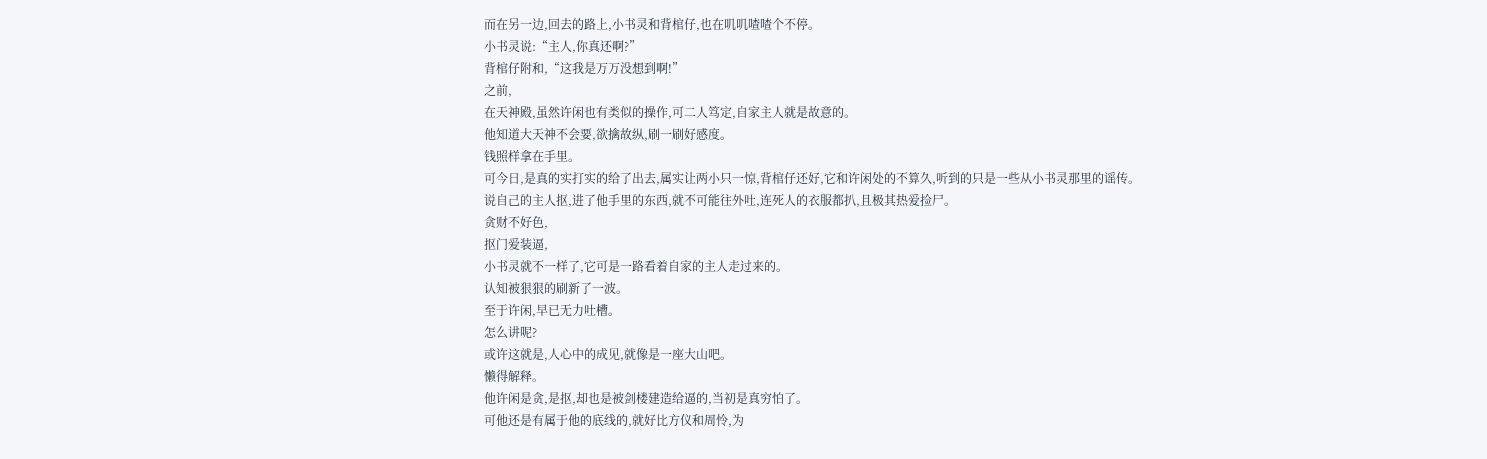而在另一边,回去的路上,小书灵和背棺仔,也在叽叽喳喳个不停。
小书灵说:“主人,你真还啊?”
背棺仔附和,“这我是万万没想到啊!”
之前,
在天神殿,虽然许闲也有类似的操作,可二人笃定,自家主人就是故意的。
他知道大天神不会要,欲擒故纵,刷一刷好感度。
钱照样拿在手里。
可今日,是真的实打实的给了出去,属实让两小只一惊,背棺仔还好,它和许闲处的不算久,听到的只是一些从小书灵那里的谣传。
说自己的主人抠,进了他手里的东西,就不可能往外吐,连死人的衣服都扒,且极其热爱捡尸。
贪财不好色,
抠门爱装逼,
小书灵就不一样了,它可是一路看着自家的主人走过来的。
认知被狠狠的刷新了一波。
至于许闲,早已无力吐槽。
怎么讲呢?
或许这就是,人心中的成见,就像是一座大山吧。
懒得解释。
他许闲是贪,是抠,却也是被剑楼建造给逼的,当初是真穷怕了。
可他还是有属于他的底线的,就好比方仪和周怜,为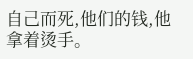自己而死,他们的钱,他拿着烫手。